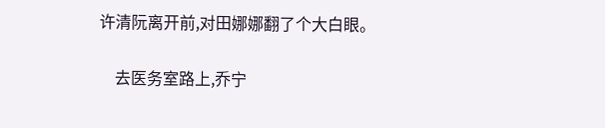许清阮离开前,对田娜娜翻了个大白眼。

    去医务室路上,乔宁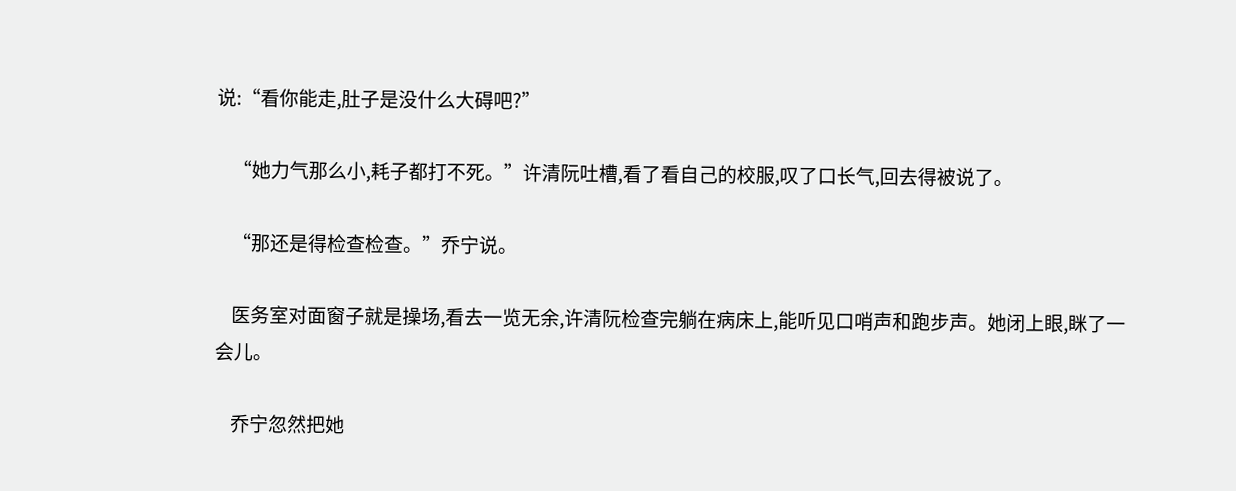说:“看你能走,肚子是没什么大碍吧?”

    “她力气那么小,耗子都打不死。”许清阮吐槽,看了看自己的校服,叹了口长气,回去得被说了。

    “那还是得检查检查。”乔宁说。

    医务室对面窗子就是操场,看去一览无余,许清阮检查完躺在病床上,能听见口哨声和跑步声。她闭上眼,眯了一会儿。

    乔宁忽然把她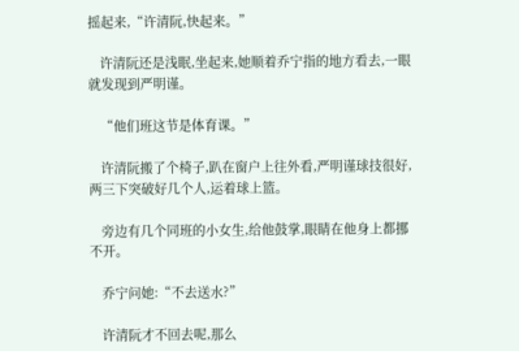摇起来,“许清阮,快起来。”

    许清阮还是浅眠,坐起来,她顺着乔宁指的地方看去,一眼就发现到严明谨。

    “他们班这节是体育课。”

    许清阮搬了个椅子,趴在窗户上往外看,严明谨球技很好,两三下突破好几个人,运着球上篮。

    旁边有几个同班的小女生,给他鼓掌,眼睛在他身上都挪不开。

    乔宁问她:“不去送水?”

    许清阮才不回去呢,那么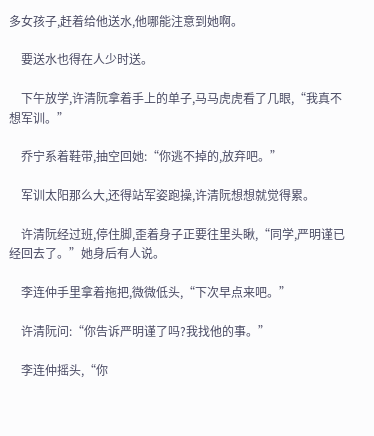多女孩子,赶着给他送水,他哪能注意到她啊。

    要送水也得在人少时送。

    下午放学,许清阮拿着手上的单子,马马虎虎看了几眼,“我真不想军训。”

    乔宁系着鞋带,抽空回她:“你逃不掉的,放弃吧。”

    军训太阳那么大,还得站军姿跑操,许清阮想想就觉得累。

    许清阮经过班,停住脚,歪着身子正要往里头瞅,“同学,严明谨已经回去了。”她身后有人说。

    李连仲手里拿着拖把,微微低头,“下次早点来吧。”

    许清阮问:“你告诉严明谨了吗?我找他的事。”

    李连仲摇头,“你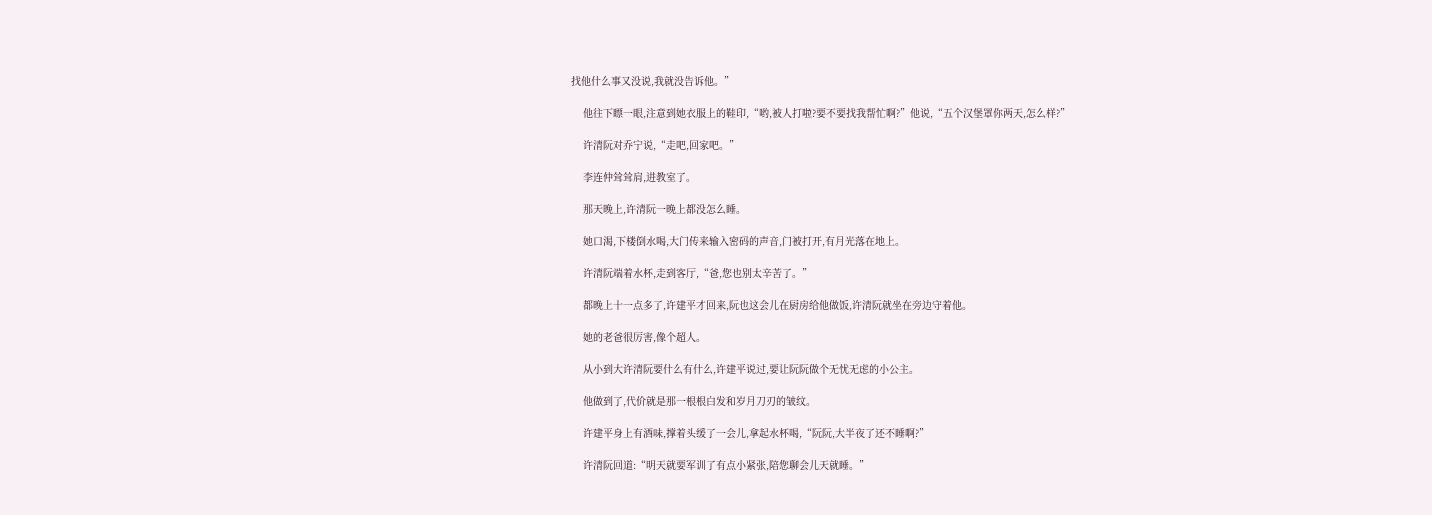找他什么事又没说,我就没告诉他。”

    他往下瞟一眼,注意到她衣服上的鞋印,“哟,被人打啦?要不要找我帮忙啊?”他说,“五个汉堡罩你两天,怎么样?”

    许清阮对乔宁说,“走吧,回家吧。”

    李连仲耸耸肩,进教室了。

    那天晚上,许清阮一晚上都没怎么睡。

    她口渴,下楼倒水喝,大门传来输入密码的声音,门被打开,有月光落在地上。

    许清阮端着水杯,走到客厅,“爸,您也别太辛苦了。”

    都晚上十一点多了,许建平才回来,阮也这会儿在厨房给他做饭,许清阮就坐在旁边守着他。

    她的老爸很厉害,像个超人。

    从小到大许清阮要什么有什么,许建平说过,要让阮阮做个无忧无虑的小公主。

    他做到了,代价就是那一根根白发和岁月刀刃的皱纹。

    许建平身上有酒味,撑着头缓了一会儿,拿起水杯喝,“阮阮,大半夜了还不睡啊?”

    许清阮回道:“明天就要军训了有点小紧张,陪您聊会儿天就睡。”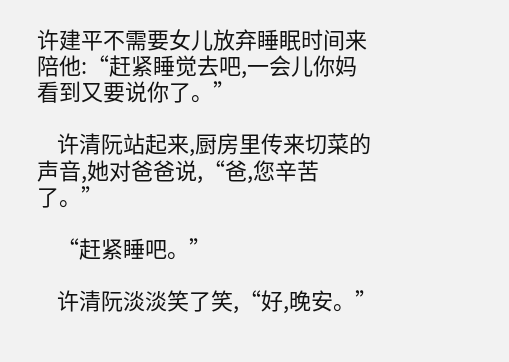许建平不需要女儿放弃睡眠时间来陪他:“赶紧睡觉去吧,一会儿你妈看到又要说你了。”

    许清阮站起来,厨房里传来切菜的声音,她对爸爸说,“爸,您辛苦了。”

    “赶紧睡吧。”

    许清阮淡淡笑了笑,“好,晚安。”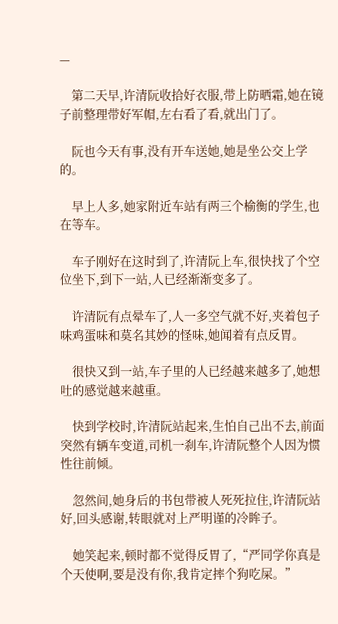—

    第二天早,许清阮收拾好衣服,带上防晒霜,她在镜子前整理带好军帽,左右看了看,就出门了。

    阮也今天有事,没有开车送她,她是坐公交上学的。

    早上人多,她家附近车站有两三个榆衡的学生,也在等车。

    车子刚好在这时到了,许清阮上车,很快找了个空位坐下,到下一站,人已经渐渐变多了。

    许清阮有点晕车了,人一多空气就不好,夹着包子味鸡蛋味和莫名其妙的怪味,她闻着有点反胃。

    很快又到一站,车子里的人已经越来越多了,她想吐的感觉越来越重。

    快到学校时,许清阮站起来,生怕自己出不去,前面突然有辆车变道,司机一刹车,许清阮整个人因为惯性往前倾。

    忽然间,她身后的书包带被人死死拉住,许清阮站好,回头感谢,转眼就对上严明谨的冷眸子。

    她笑起来,顿时都不觉得反胃了,“严同学你真是个天使啊,要是没有你,我肯定摔个狗吃屎。”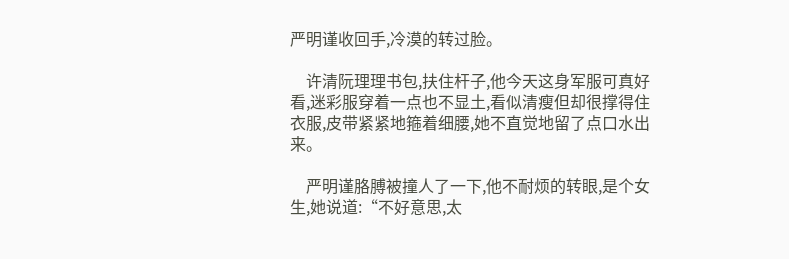严明谨收回手,冷漠的转过脸。

    许清阮理理书包,扶住杆子,他今天这身军服可真好看,迷彩服穿着一点也不显土,看似清瘦但却很撑得住衣服,皮带紧紧地箍着细腰,她不直觉地留了点口水出来。

    严明谨胳膊被撞人了一下,他不耐烦的转眼,是个女生,她说道:“不好意思,太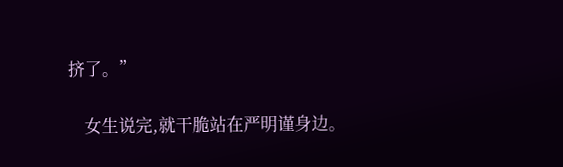挤了。”

    女生说完,就干脆站在严明谨身边。